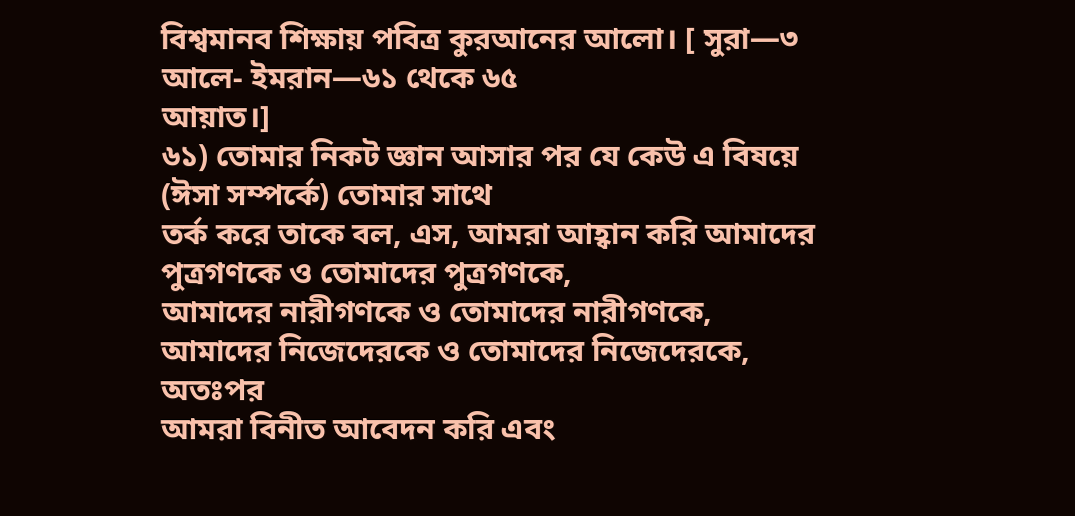বিশ্বমানব শিক্ষায় পবিত্র কুরআনের আলো। [ সুরা—৩ আলে- ইমরান—৬১ থেকে ৬৫
আয়াত।]
৬১) তোমার নিকট জ্ঞান আসার পর যে কেউ এ বিষয়ে (ঈসা সম্পর্কে) তোমার সাথে
তর্ক করে তাকে বল, এস, আমরা আহ্বান করি আমাদের পুত্রগণকে ও তোমাদের পুত্রগণকে,
আমাদের নারীগণকে ও তোমাদের নারীগণকে, আমাদের নিজেদেরকে ও তোমাদের নিজেদেরকে, অতঃপর
আমরা বিনীত আবেদন করি এবং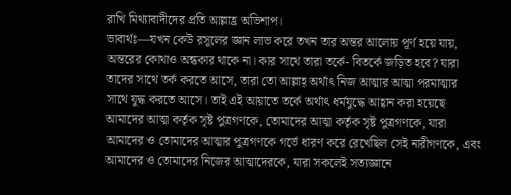রাখি মিথ্যাবাদীদের প্রতি আল্লাহ্র অভিশাপ।
ভাবার্থঃ—যখন কেউ রসূলের জ্ঞান লাভ করে তখন তার অন্তর আলোয় পূর্ণ হয়ে যায়,
অন্তরের কোথাও অন্ধকার থাকে না। কার সাথে তারা তর্কে- বিতর্কে জড়িত হবে? যারা
তাদের সাথে তর্ক করতে আসে, তারা তো আল্লাহ্ অর্থাৎ নিজ আত্মার আত্মা পরমাত্মার
সাথে যুদ্ধ করতে আসে। তাই এই আয়াতে তর্কে অর্থাৎ ধর্মযুদ্ধে আহ্বান করা হয়েছে
আমাদের আত্মা কর্তৃক সৃষ্ট পুত্রগণকে, তোমাদের আত্মা কর্তৃক সৃষ্ট পুত্রগণকে, যারা
আমাদের ও তোমাদের আত্মার পুত্রগণকে গর্ভে ধারণ করে রেখেছিল সেই নারীগণকে, এবং
আমাদের ও তোমাদের নিজের আত্মাদেরকে, যারা সকলেই সত্যজ্ঞানে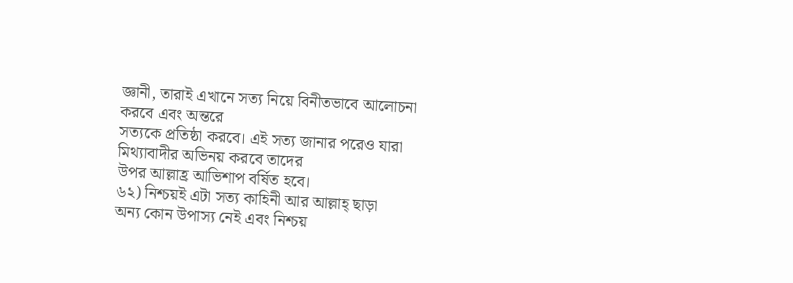জ্ঞানী, তারাই এখানে সত্য নিয়ে বিনীতভাবে আলোচনা করবে এবং অন্তরে
সত্যকে প্রতিষ্ঠা করবে। এই সত্য জানার পরেও যারা মিথ্যাবাদীর অভিনয় করবে তাদের
উপর আল্লাহ্র আভিশাপ বর্ষিত হবে।
৬২) নিশ্চয়ই এটা সত্য কাহিনী আর আল্লাহ্ ছাড়া
অন্য কোন উপাস্য নেই এবং নিশ্চয়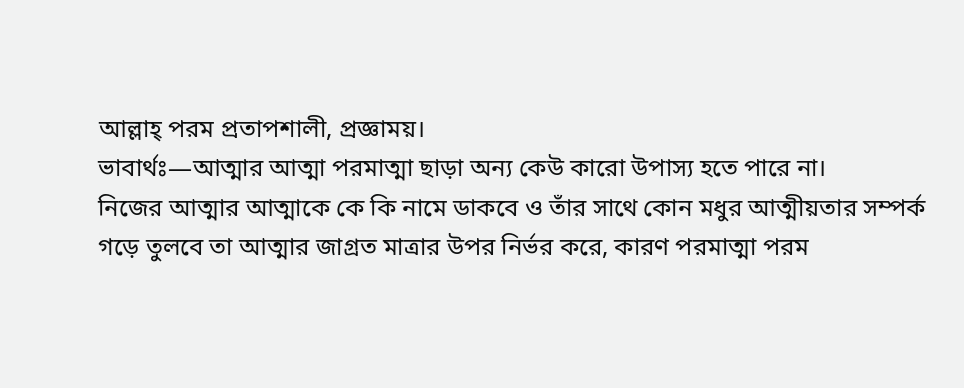আল্লাহ্ পরম প্রতাপশালী, প্রজ্ঞাময়।
ভাবার্থঃ—আত্মার আত্মা পরমাত্মা ছাড়া অন্য কেউ কারো উপাস্য হতে পারে না।
নিজের আত্মার আত্মাকে কে কি নামে ডাকবে ও তাঁর সাথে কোন মধুর আত্মীয়তার সম্পর্ক
গড়ে তুলবে তা আত্মার জাগ্রত মাত্রার উপর নির্ভর করে, কারণ পরমাত্মা পরম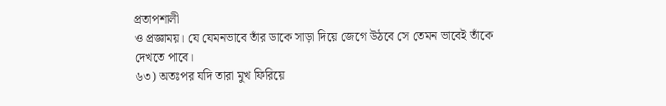প্রতাপশালী
ও প্রজ্ঞাময়। যে যেমনভাবে তাঁর ডাকে সাড়া দিয়ে জেগে উঠবে সে তেমন ভাবেই তাঁকে
দেখতে পাবে।
৬৩) অতঃপর যদি তারা মুখ ফিরিয়ে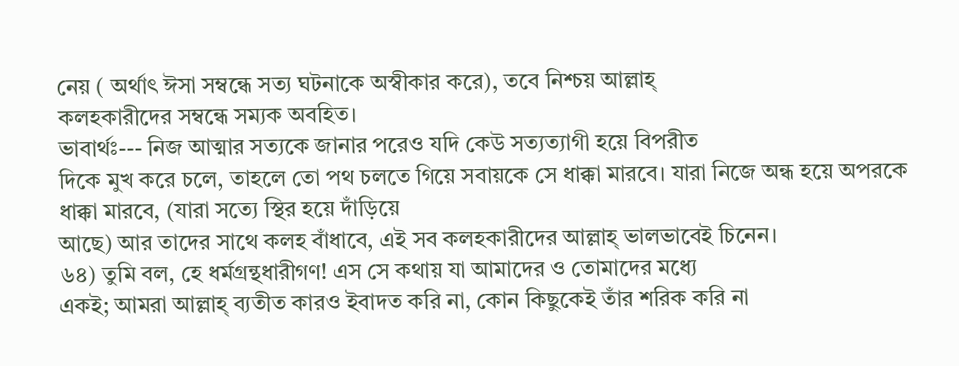নেয় ( অর্থাৎ ঈসা সম্বন্ধে সত্য ঘটনাকে অস্বীকার করে), তবে নিশ্চয় আল্লাহ্
কলহকারীদের সম্বন্ধে সম্যক অবহিত।
ভাবার্থঃ--- নিজ আত্মার সত্যকে জানার পরেও যদি কেউ সত্যত্যাগী হয়ে বিপরীত
দিকে মুখ করে চলে, তাহলে তো পথ চলতে গিয়ে সবায়কে সে ধাক্কা মারবে। যারা নিজে অন্ধ হয়ে অপরকে ধাক্কা মারবে, (যারা সত্যে স্থির হয়ে দাঁড়িয়ে
আছে) আর তাদের সাথে কলহ বাঁধাবে, এই সব কলহকারীদের আল্লাহ্ ভালভাবেই চিনেন।
৬৪) তুমি বল, হে ধর্মগ্রন্থধারীগণ! এস সে কথায় যা আমাদের ও তোমাদের মধ্যে
একই; আমরা আল্লাহ্ ব্যতীত কারও ইবাদত করি না, কোন কিছুকেই তাঁর শরিক করি না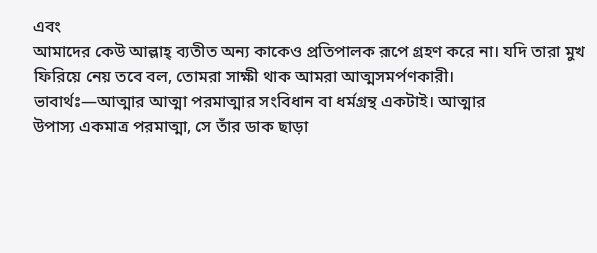এবং
আমাদের কেউ আল্লাহ্ ব্যতীত অন্য কাকেও প্রতিপালক রূপে গ্রহণ করে না। যদি তারা মুখ
ফিরিয়ে নেয় তবে বল, তোমরা সাক্ষী থাক আমরা আত্মসমর্পণকারী।
ভাবার্থঃ—আত্মার আত্মা পরমাত্মার সংবিধান বা ধর্মগ্রন্থ একটাই। আত্মার
উপাস্য একমাত্র পরমাত্মা, সে তাঁর ডাক ছাড়া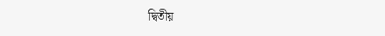দ্বিতীয়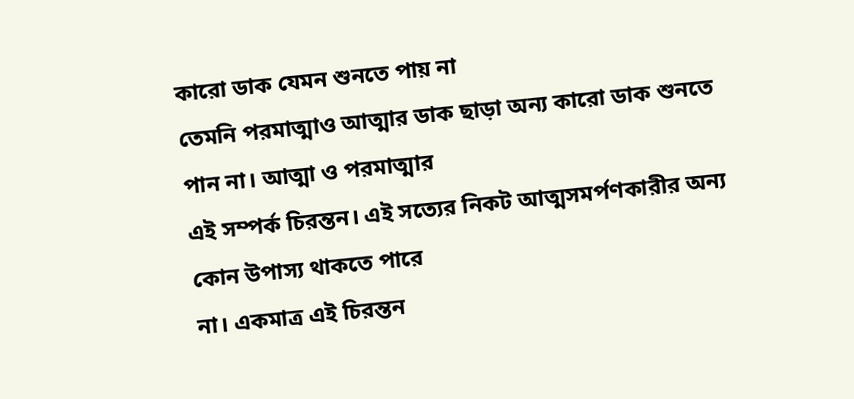কারো ডাক যেমন শুনতে পায় না
তেমনি পরমাত্মাও আত্মার ডাক ছাড়া অন্য কারো ডাক শুনতে পান না। আত্মা ও পরমাত্মার
এই সম্পর্ক চিরন্তন। এই সত্যের নিকট আত্মসমর্পণকারীর অন্য কোন উপাস্য থাকতে পারে
না। একমাত্র এই চিরন্তন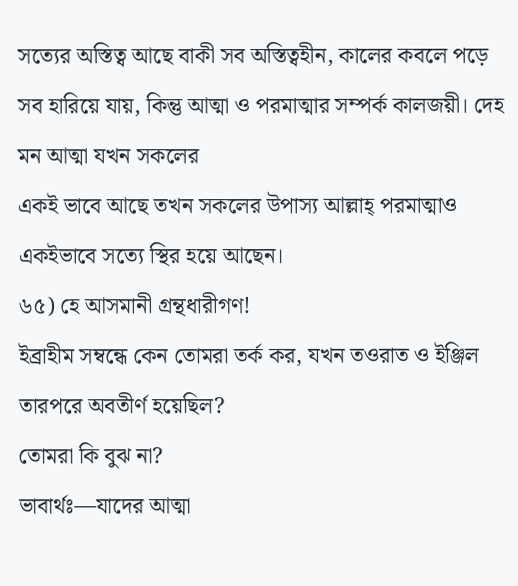সত্যের অস্তিত্ব আছে বাকী সব অস্তিত্বহীন, কালের কবলে পড়ে
সব হারিয়ে যায়, কিন্তু আত্মা ও পরমাত্মার সম্পর্ক কালজয়ী। দেহ মন আত্মা যখন সকলের
একই ভাবে আছে তখন সকলের উপাস্য আল্লাহ্ পরমাত্মাও একইভাবে সত্যে স্থির হয়ে আছেন।
৬৫) হে আসমানী গ্রন্থধারীগণ!
ইব্রাহীম সম্বন্ধে কেন তোমরা তর্ক কর, যখন তওরাত ও ইঞ্জিল তারপরে অবতীর্ণ হয়েছিল?
তোমরা কি বুঝ না?
ভাবার্থঃ—যাদের আত্মা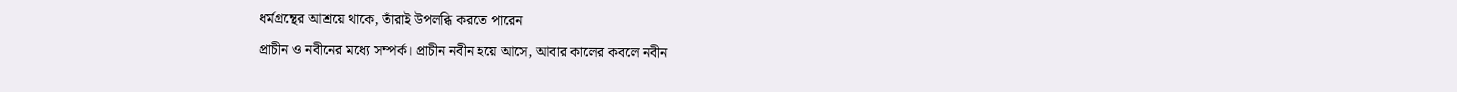ধর্মগ্রন্থের আশ্রয়ে থাকে, তাঁরাই উপলব্ধি করতে পারেন
প্রাচীন ও নবীনের মধ্যে সম্পর্ক। প্রাচীন নবীন হয়ে আসে, আবার কালের কবলে নবীন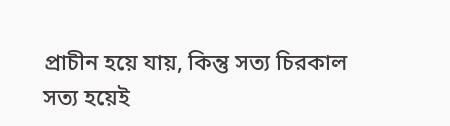প্রাচীন হয়ে যায়, কিন্তু সত্য চিরকাল সত্য হয়েই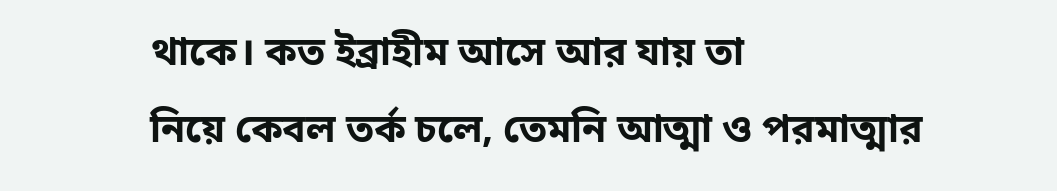থাকে। কত ইব্রাহীম আসে আর যায় তা
নিয়ে কেবল তর্ক চলে, তেমনি আত্মা ও পরমাত্মার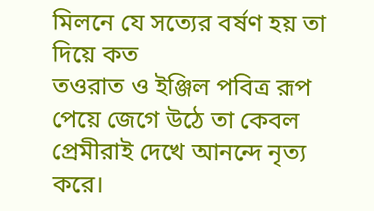মিলনে যে সত্যের বর্ষণ হয় তা দিয়ে কত
তওরাত ও ইঞ্জিল পবিত্র রূপ পেয়ে জেগে উঠে তা কেবল প্রেমীরাই দেখে আনন্দে নৃত্য
করে।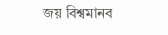জয় বিশ্বমানব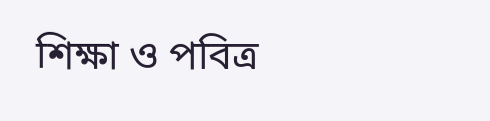শিক্ষা ও পবিত্র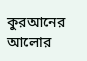কুরআনের আলোর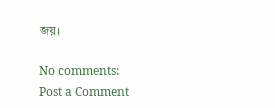জয়।

No comments:
Post a Comment